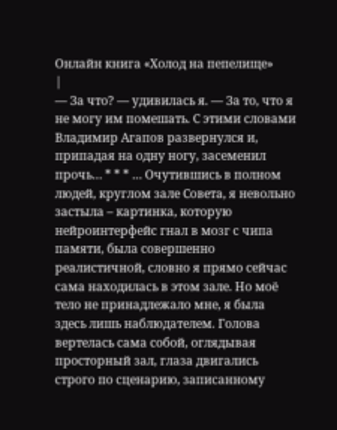Онлайн книга «Холод на пепелище»
|
— За что? — удивилась я. — За то, что я не могу им помешать. С этими словами Владимир Агапов развернулся и, припадая на одну ногу, засеменил прочь… * * * … Очутившись в полном людей, круглом зале Совета, я невольно застыла – картинка, которую нейроинтерфейс гнал в мозг с чипа памяти, была совершенно реалистичной, словно я прямо сейчас сама находилась в этом зале. Но моё тело не принадлежало мне, я была здесь лишь наблюдателем. Голова вертелась сама собой, оглядывая просторный зал, глаза двигались строго по сценарию, записанному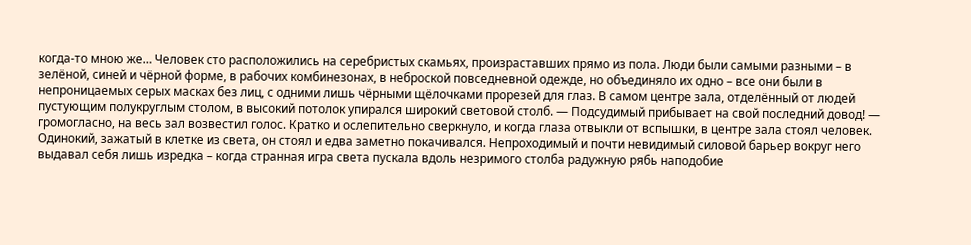когда-то мною же… Человек сто расположились на серебристых скамьях, произраставших прямо из пола. Люди были самыми разными – в зелёной, синей и чёрной форме, в рабочих комбинезонах, в неброской повседневной одежде, но объединяло их одно – все они были в непроницаемых серых масках без лиц, с одними лишь чёрными щёлочками прорезей для глаз. В самом центре зала, отделённый от людей пустующим полукруглым столом, в высокий потолок упирался широкий световой столб. — Подсудимый прибывает на свой последний довод! — громогласно, на весь зал возвестил голос. Кратко и ослепительно сверкнуло, и когда глаза отвыкли от вспышки, в центре зала стоял человек. Одинокий, зажатый в клетке из света, он стоял и едва заметно покачивался. Непроходимый и почти невидимый силовой барьер вокруг него выдавал себя лишь изредка – когда странная игра света пускала вдоль незримого столба радужную рябь наподобие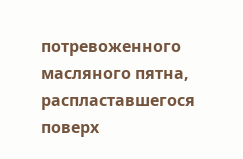потревоженного масляного пятна, распластавшегося поверх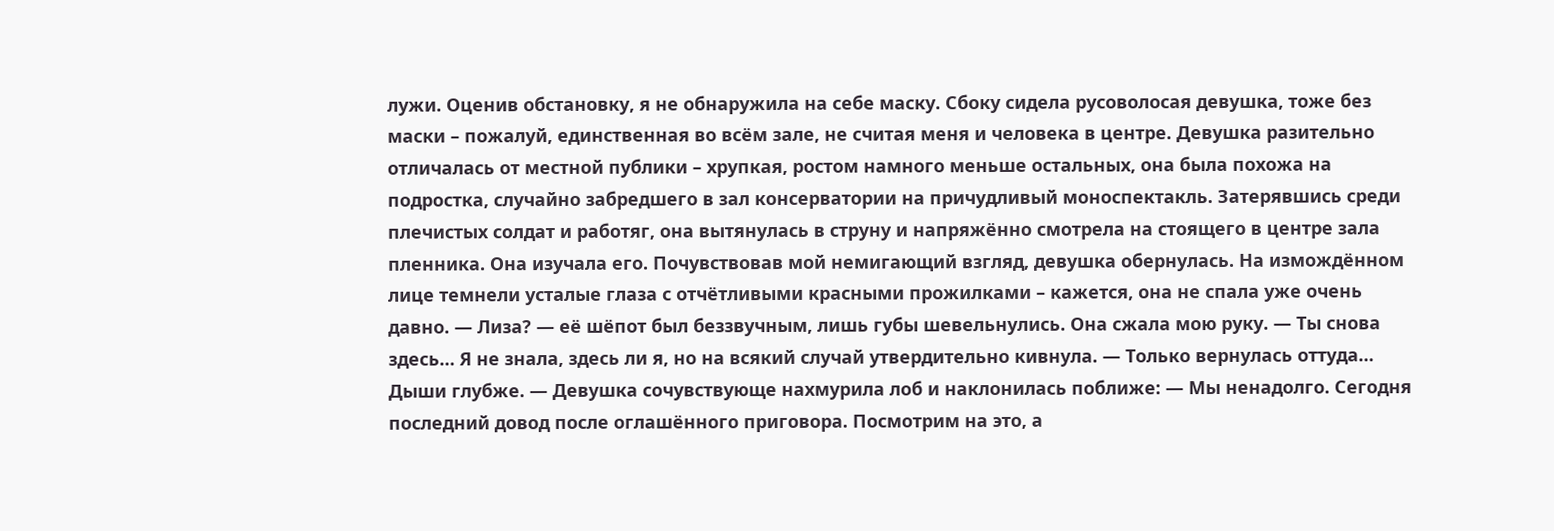лужи. Оценив обстановку, я не обнаружила на себе маску. Сбоку сидела русоволосая девушка, тоже без маски – пожалуй, единственная во всём зале, не считая меня и человека в центре. Девушка разительно отличалась от местной публики – хрупкая, ростом намного меньше остальных, она была похожа на подростка, случайно забредшего в зал консерватории на причудливый моноспектакль. Затерявшись среди плечистых солдат и работяг, она вытянулась в струну и напряжённо смотрела на стоящего в центре зала пленника. Она изучала его. Почувствовав мой немигающий взгляд, девушка обернулась. На измождённом лице темнели усталые глаза с отчётливыми красными прожилками – кажется, она не спала уже очень давно. — Лиза? — её шёпот был беззвучным, лишь губы шевельнулись. Она сжала мою руку. — Ты снова здесь… Я не знала, здесь ли я, но на всякий случай утвердительно кивнула. — Только вернулась оттуда… Дыши глубже. — Девушка сочувствующе нахмурила лоб и наклонилась поближе: — Мы ненадолго. Сегодня последний довод после оглашённого приговора. Посмотрим на это, а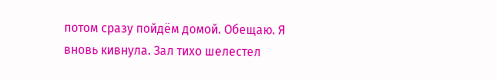потом сразу пойдём домой. Обещаю. Я вновь кивнула. Зал тихо шелестел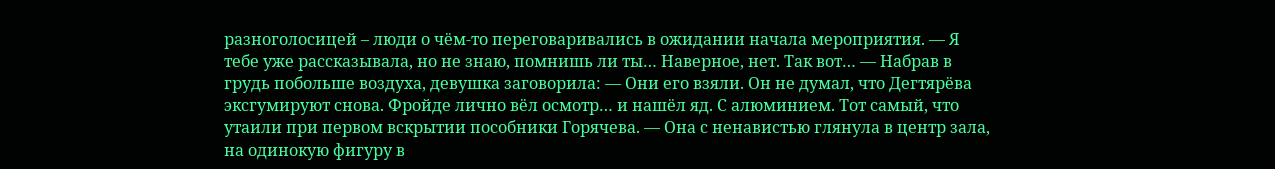разноголосицей – люди о чём-то переговаривались в ожидании начала мероприятия. — Я тебе уже рассказывала, но не знаю, помнишь ли ты… Наверное, нет. Так вот… — Набрав в грудь побольше воздуха, девушка заговорила: — Они его взяли. Он не думал, что Дегтярёва эксгумируют снова. Фройде лично вёл осмотр… и нашёл яд. С алюминием. Тот самый, что утаили при первом вскрытии пособники Горячева. — Она с ненавистью глянула в центр зала, на одинокую фигуру в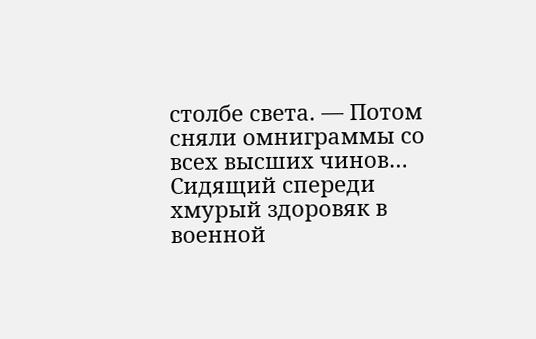столбе света. — Потом сняли омниграммы со всех высших чинов… Сидящий спереди хмурый здоровяк в военной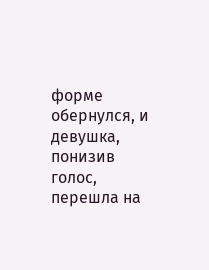форме обернулся, и девушка, понизив голос, перешла на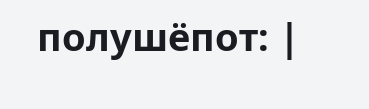полушёпот: |